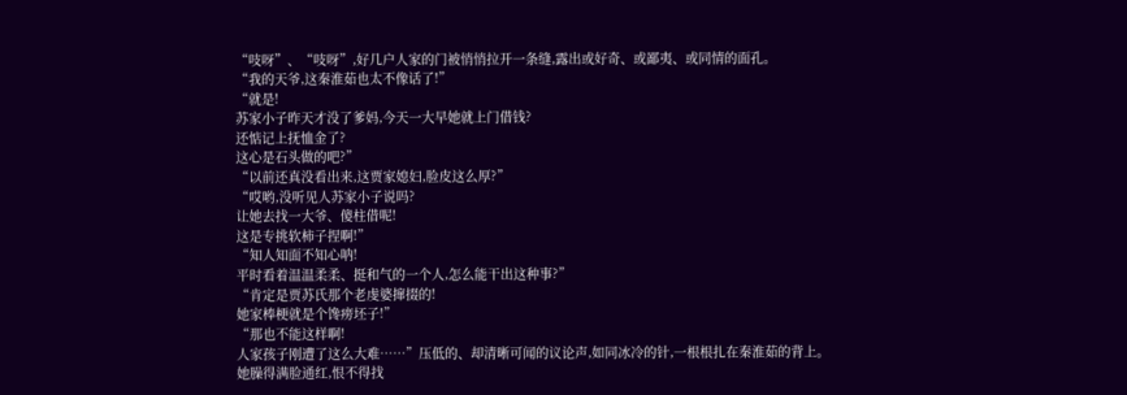“吱呀”、“吱呀”,好几户人家的门被悄悄拉开一条缝,露出或好奇、或鄙夷、或同情的面孔。
“我的天爷,这秦淮茹也太不像话了!”
“就是!
苏家小子昨天才没了爹妈,今天一大早她就上门借钱?
还惦记上抚恤金了?
这心是石头做的吧?”
“以前还真没看出来,这贾家媳妇,脸皮这么厚?”
“哎哟,没听见人苏家小子说吗?
让她去找一大爷、傻柱借呢!
这是专挑软柿子捏啊!”
“知人知面不知心呐!
平时看着温温柔柔、挺和气的一个人,怎么能干出这种事?”
“肯定是贾苏氏那个老虔婆撺掇的!
她家棒梗就是个馋痨坯子!”
“那也不能这样啊!
人家孩子刚遭了这么大难……”压低的、却清晰可闻的议论声,如同冰冷的针,一根根扎在秦淮茹的背上。
她臊得满脸通红,恨不得找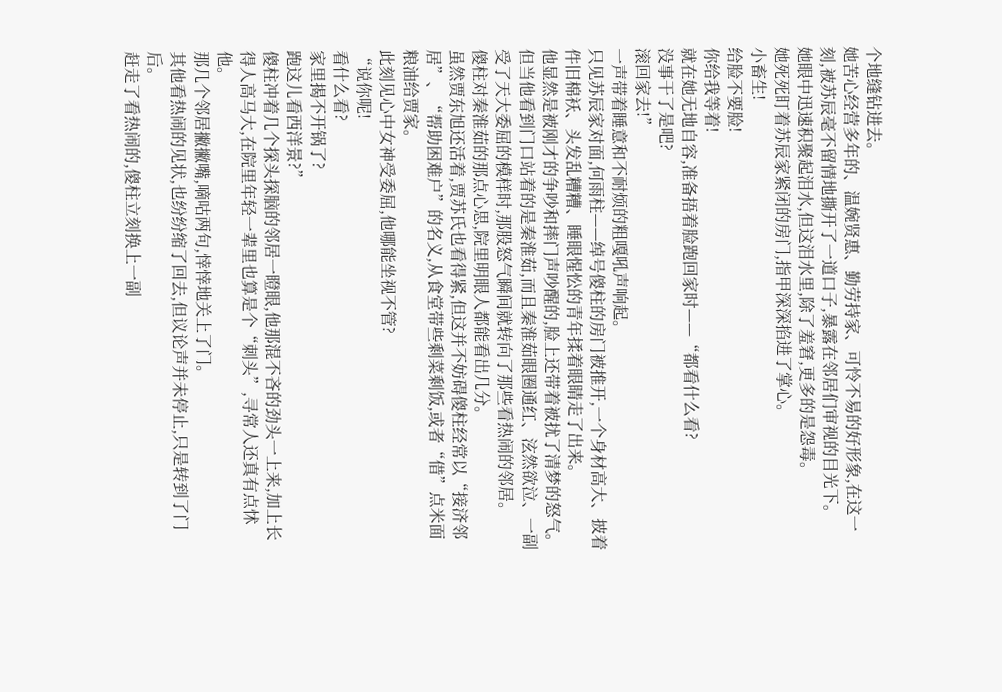个地缝钻进去。
她苦心经营多年的、温婉贤惠、勤劳持家、可怜不易的好形象,在这一刻,被苏辰毫不留情地撕开了一道口子,暴露在邻居们审视的目光下。
她眼中迅速积聚起泪水,但这泪水里,除了羞窘,更多的是怨毒。
她死死盯着苏辰家紧闭的房门,指甲深深掐进了掌心。
小畜生!
给脸不要脸!
你给我等着!
就在她无地自容,准备捂着脸跑回家时——“都看什么看?
没事干了是吧?
滚回家去!”
一声带着睡意和不耐烦的粗嘎吼声响起。
只见苏辰家对面,何雨柱——绰号傻柱的房门被推开,一个身材高大、披着件旧棉袄、头发乱糟糟、睡眼惺忪的青年揉着眼睛走了出来。
他显然是被刚才的争吵和摔门声吵醒的,脸上还带着被扰了清梦的怒气。
但当他看到门口站着的是秦淮茹,而且秦淮茹眼圈通红、泫然欲泣、一副受了天大委屈的模样时,那股怒气瞬间就转向了那些看热闹的邻居。
傻柱对秦淮茹的那点心思,院里明眼人都能看出几分。
虽然贾东旭还活着,贾苏氏也看得紧,但这并不妨碍傻柱经常以“接济邻居”、“帮助困难户”的名义,从食堂带些剩菜剩饭,或者“借”点米面粮油给贾家。
此刻见心中女神受委屈,他哪能坐视不管?
“说你呢!
看什么看?
家里揭不开锅了?
跑这儿看西洋景?”
傻柱冲着几个探头探脑的邻居一瞪眼,他那混不吝的劲头一上来,加上长得人高马大,在院里年轻一辈里也算是个“刺头”,寻常人还真有点怵他。
那几个邻居撇撇嘴,嘀咕两句,悻悻地关上了门。
其他看热闹的见状,也纷纷缩了回去,但议论声并未停止,只是转到了门后。
赶走了看热闹的,傻柱立刻换上一副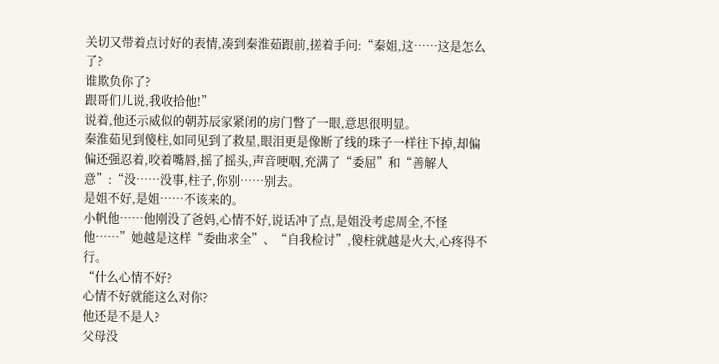关切又带着点讨好的表情,凑到秦淮茹跟前,搓着手问:“秦姐,这……这是怎么了?
谁欺负你了?
跟哥们儿说,我收拾他!”
说着,他还示威似的朝苏辰家紧闭的房门瞥了一眼,意思很明显。
秦淮茹见到傻柱,如同见到了救星,眼泪更是像断了线的珠子一样往下掉,却偏偏还强忍着,咬着嘴唇,摇了摇头,声音哽咽,充满了“委屈”和“善解人意”:“没……没事,柱子,你别……别去。
是姐不好,是姐……不该来的。
小帆他……他刚没了爸妈,心情不好,说话冲了点,是姐没考虑周全,不怪他……”她越是这样“委曲求全”、“自我检讨”,傻柱就越是火大,心疼得不行。
“什么心情不好?
心情不好就能这么对你?
他还是不是人?
父母没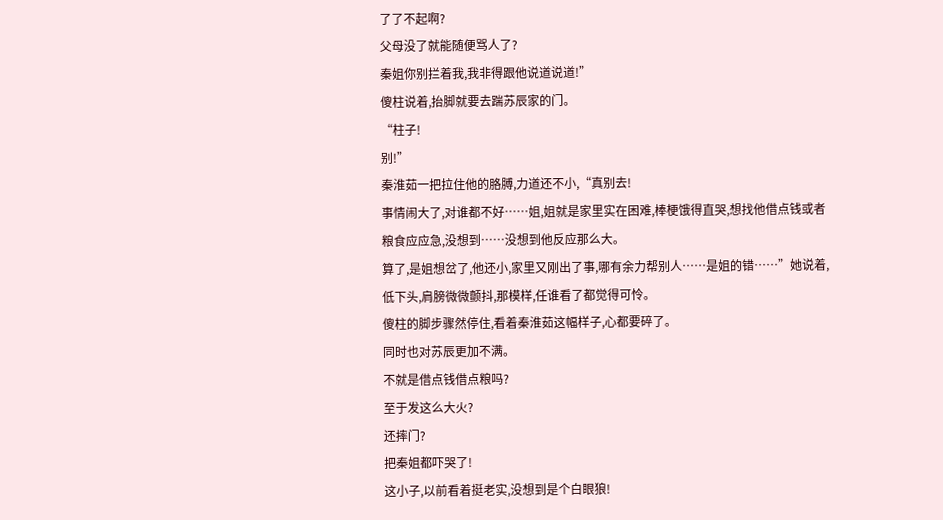了了不起啊?
父母没了就能随便骂人了?
秦姐你别拦着我,我非得跟他说道说道!”
傻柱说着,抬脚就要去踹苏辰家的门。
“柱子!
别!”
秦淮茹一把拉住他的胳膊,力道还不小,“真别去!
事情闹大了,对谁都不好……姐,姐就是家里实在困难,棒梗饿得直哭,想找他借点钱或者粮食应应急,没想到……没想到他反应那么大。
算了,是姐想岔了,他还小,家里又刚出了事,哪有余力帮别人……是姐的错……”她说着,低下头,肩膀微微颤抖,那模样,任谁看了都觉得可怜。
傻柱的脚步骤然停住,看着秦淮茹这幅样子,心都要碎了。
同时也对苏辰更加不满。
不就是借点钱借点粮吗?
至于发这么大火?
还摔门?
把秦姐都吓哭了!
这小子,以前看着挺老实,没想到是个白眼狼!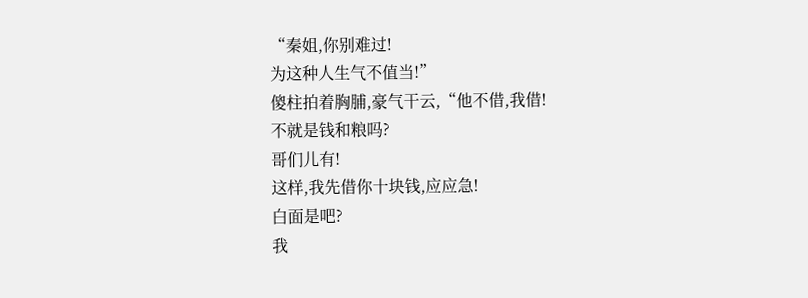“秦姐,你别难过!
为这种人生气不值当!”
傻柱拍着胸脯,豪气干云,“他不借,我借!
不就是钱和粮吗?
哥们儿有!
这样,我先借你十块钱,应应急!
白面是吧?
我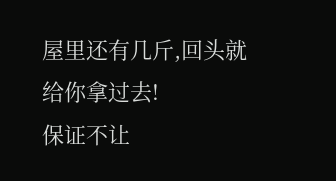屋里还有几斤,回头就给你拿过去!
保证不让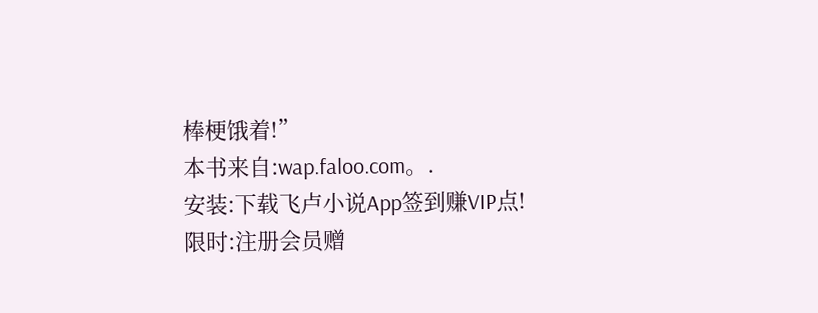棒梗饿着!”
本书来自:wap.faloo.com。.
安装:下载飞卢小说App签到赚VIP点!
限时:注册会员赠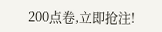200点卷,立即抢注!